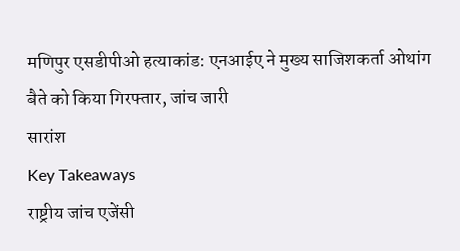मणिपुर एसडीपीओ हत्याकांड: एनआईए ने मुख्य साजिशकर्ता ओथांग बैते को किया गिरफ्तार, जांच जारी
सारांश
Key Takeaways
राष्ट्रीय जांच एजेंसी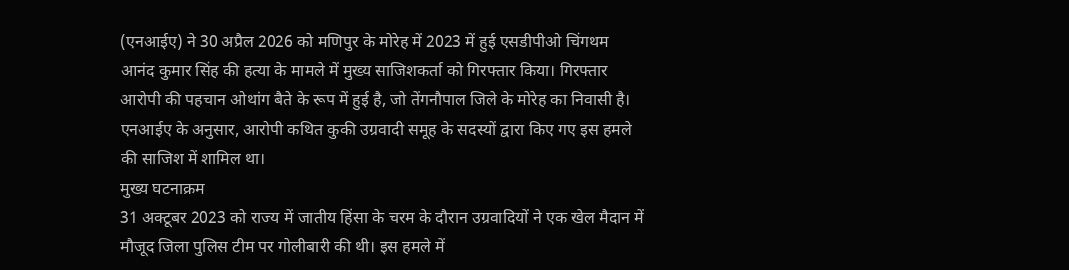(एनआईए) ने 30 अप्रैल 2026 को मणिपुर के मोरेह में 2023 में हुई एसडीपीओ चिंगथम आनंद कुमार सिंह की हत्या के मामले में मुख्य साजिशकर्ता को गिरफ्तार किया। गिरफ्तार आरोपी की पहचान ओथांग बैते के रूप में हुई है, जो तेंगनौपाल जिले के मोरेह का निवासी है। एनआईए के अनुसार, आरोपी कथित कुकी उग्रवादी समूह के सदस्यों द्वारा किए गए इस हमले की साजिश में शामिल था।
मुख्य घटनाक्रम
31 अक्टूबर 2023 को राज्य में जातीय हिंसा के चरम के दौरान उग्रवादियों ने एक खेल मैदान में मौजूद जिला पुलिस टीम पर गोलीबारी की थी। इस हमले में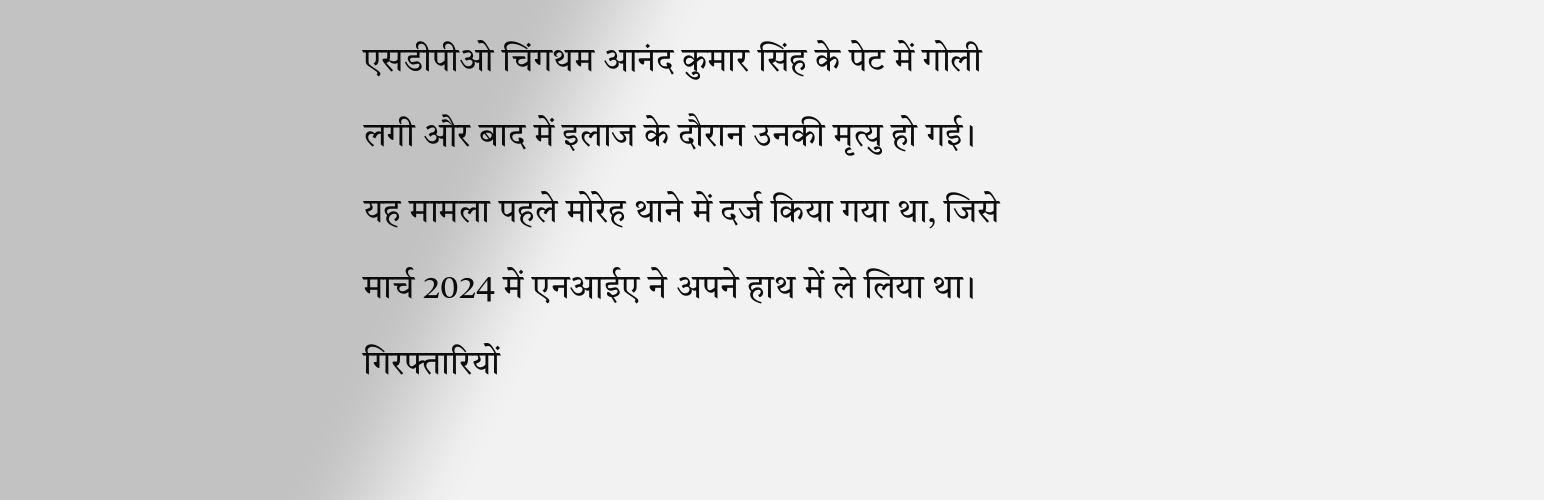एसडीपीओ चिंगथम आनंद कुमार सिंह के पेट में गोली लगी और बाद में इलाज के दौरान उनकी मृत्यु हो गई। यह मामला पहले मोरेह थाने में दर्ज किया गया था, जिसे मार्च 2024 में एनआईए ने अपने हाथ में ले लिया था।
गिरफ्तारियों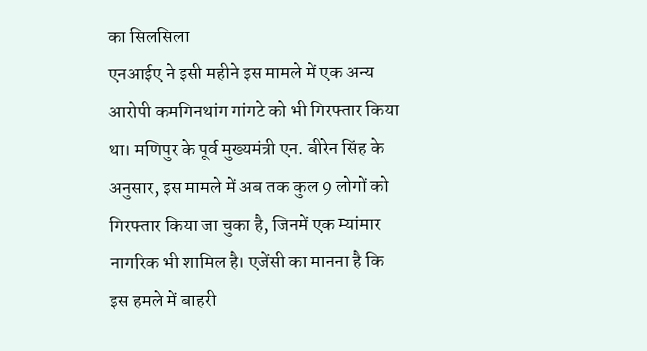का सिलसिला
एनआईए ने इसी महीने इस मामले में एक अन्य आरोपी कमगिनथांग गांगटे को भी गिरफ्तार किया था। मणिपुर के पूर्व मुख्यमंत्री एन. बीरेन सिंह के अनुसार, इस मामले में अब तक कुल 9 लोगों को गिरफ्तार किया जा चुका है, जिनमें एक म्यांमार नागरिक भी शामिल है। एजेंसी का मानना है कि इस हमले में बाहरी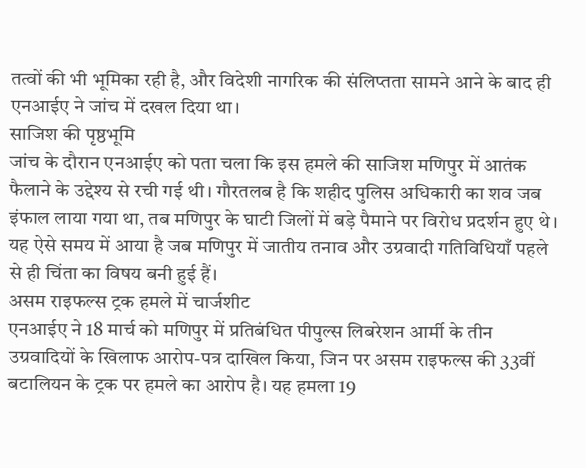तत्वों की भी भूमिका रही है, और विदेशी नागरिक की संलिप्तता सामने आने के बाद ही एनआईए ने जांच में दखल दिया था।
साजिश की पृष्ठभूमि
जांच के दौरान एनआईए को पता चला कि इस हमले की साजिश मणिपुर में आतंक फैलाने के उद्देश्य से रची गई थी। गौरतलब है कि शहीद पुलिस अधिकारी का शव जब इंफाल लाया गया था, तब मणिपुर के घाटी जिलों में बड़े पैमाने पर विरोध प्रदर्शन हुए थे। यह ऐसे समय में आया है जब मणिपुर में जातीय तनाव और उग्रवादी गतिविधियाँ पहले से ही चिंता का विषय बनी हुई हैं।
असम राइफल्स ट्रक हमले में चार्जशीट
एनआईए ने 18 मार्च को मणिपुर में प्रतिबंधित पीपुल्स लिबरेशन आर्मी के तीन उग्रवादियों के खिलाफ आरोप-पत्र दाखिल किया, जिन पर असम राइफल्स की 33वीं बटालियन के ट्रक पर हमले का आरोप है। यह हमला 19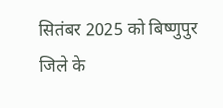सितंबर 2025 को बिष्णुपुर जिले के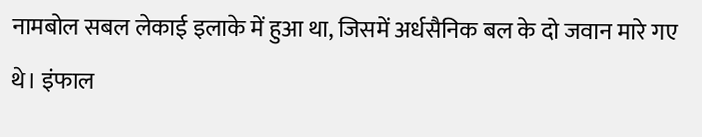नामबोल सबल लेकाई इलाके में हुआ था, जिसमें अर्धसैनिक बल के दो जवान मारे गए थे। इंफाल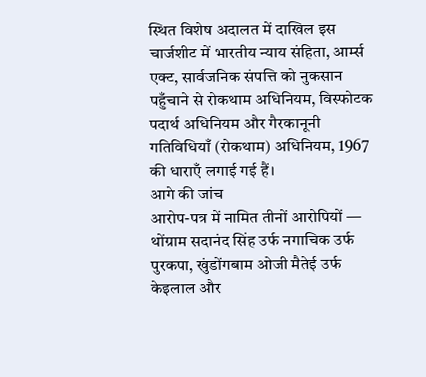स्थित विशेष अदालत में दाखिल इस चार्जशीट में भारतीय न्याय संहिता, आर्म्स एक्ट, सार्वजनिक संपत्ति को नुकसान पहुँचाने से रोकथाम अधिनियम, विस्फोटक पदार्थ अधिनियम और गैरकानूनी गतिविधियाँ (रोकथाम) अधिनियम, 1967 की धाराएँ लगाई गई हैं।
आगे की जांच
आरोप-पत्र में नामित तीनों आरोपियों — थोंग्राम सदानंद सिंह उर्फ नगाचिक उर्फ पुरकपा, खुंडोंगबाम ओजी मैतेई उर्फ केइलाल और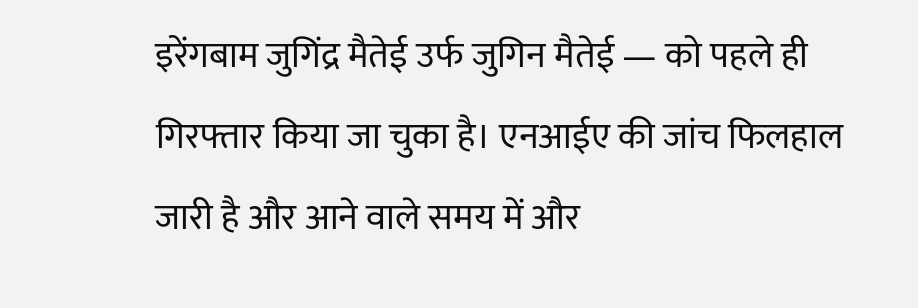इरेंगबाम जुगिंद्र मैतेई उर्फ जुगिन मैतेई — को पहले ही गिरफ्तार किया जा चुका है। एनआईए की जांच फिलहाल जारी है और आने वाले समय में और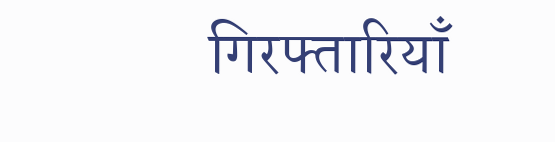गिरफ्तारियाँ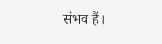संभव हैं।